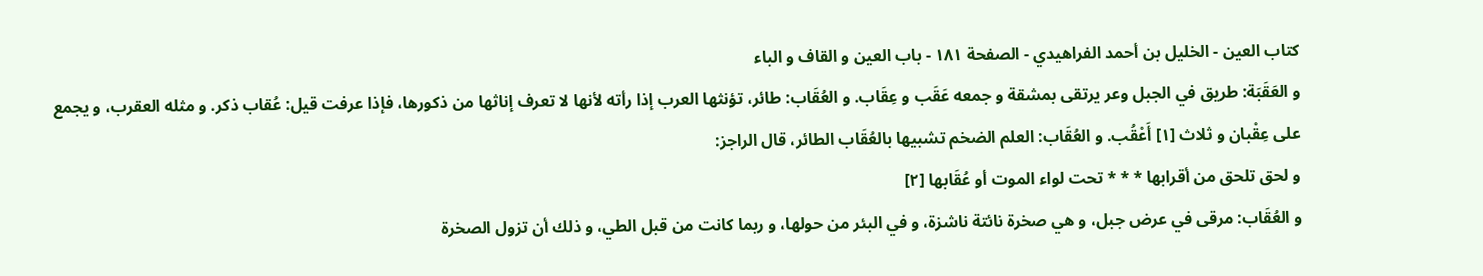كتاب العين - الخليل بن أحمد الفراهيدي - الصفحة ١٨١ - باب العين و القاف و الباء
و العَقَبَة: طريق في الجبل وعر يرتقى بمشقة و جمعه عَقَب و عِقَاب. و العُقَاب: طائر، تؤنثها العرب إذا رأته لأنها لا تعرف إناثها من ذكورها، فإذا عرفت قيل: عُقاب ذكر. و مثله العقرب، و يجمع على عِقْبان و ثلاث [١] أَعْقُب. و العُقَاب: العلم الضخم تشبيها بالعُقَاب الطائر، قال الراجز:
و لحق تلحق من أقرابها * * * تحت لواء الموت أو عُقَابها [٢]
و العُقَاب: مرقى في عرض جبل، و هي صخرة نائتة ناشزة، و في البئر من حولها، و ربما كانت من قبل الطي، و ذلك أن تزول الصخرة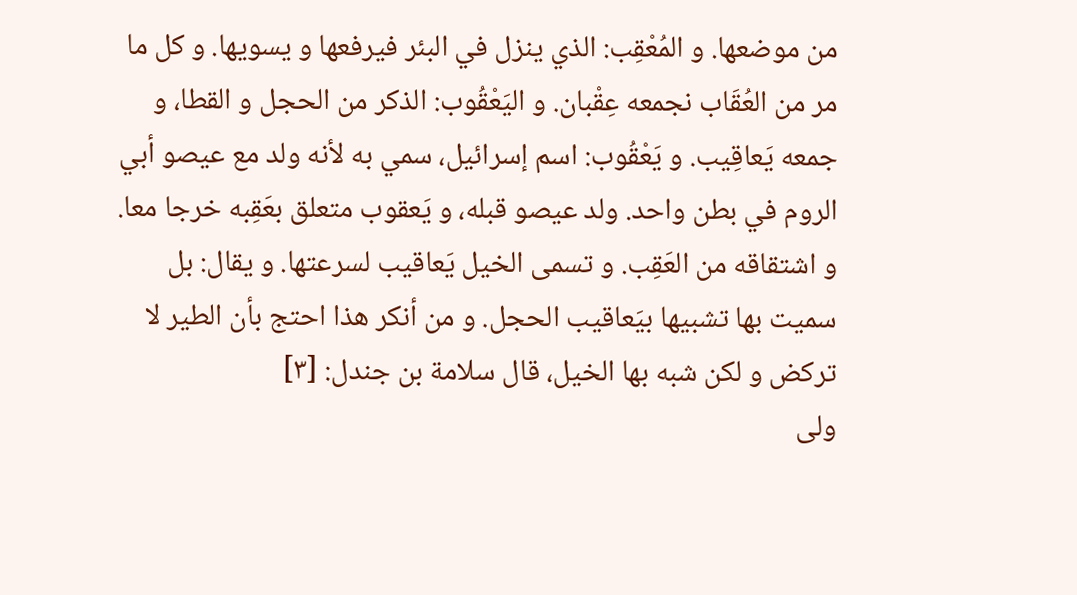من موضعها. و المُعْقِب: الذي ينزل في البئر فيرفعها و يسويها. و كل ما مر من العُقَاب نجمعه عِقْبان. و اليَعْقُوب: الذكر من الحجل و القطا، و جمعه يَعاقِيب. و يَعْقُوب: اسم إسرائيل، سمي به لأنه ولد مع عيصو أبي الروم في بطن واحد. ولد عيصو قبله، و يَعقوب متعلق بعَقِبه خرجا معا. و اشتقاقه من العَقِب. و تسمى الخيل يَعاقيب لسرعتها. و يقال: بل سميت بها تشبيها بيَعاقيب الحجل. و من أنكر هذا احتج بأن الطير لا تركض و لكن شبه بها الخيل، قال سلامة بن جندل: [٣]
ولى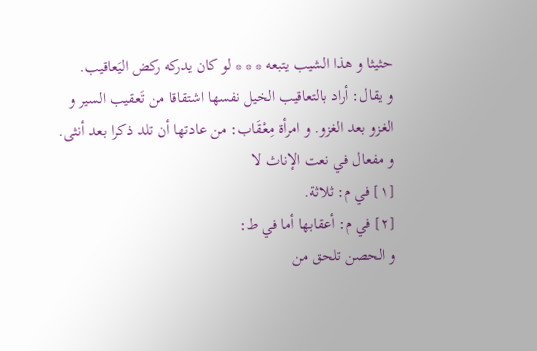حثيثا و هذا الشيب يتبعه * * * لو كان يدركه ركض اليَعاقيب.
و يقال: أراد بالتعاقيب الخيل نفسها اشتقاقا من تَعقيب السير و الغزو بعد الغزو. و امرأة مِعْقَاب: من عادتها أن تلد ذكرا بعد أنثى. و مفعال في نعت الإناث لا
[١] في م: ثلاثة.
[٢] في م: أعقابها أما في ط:
و الحصن تلحق من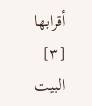أقرابها
[٣] البيت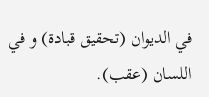في الديوان (تحقيق قبادة) و في اللسان (عقب).